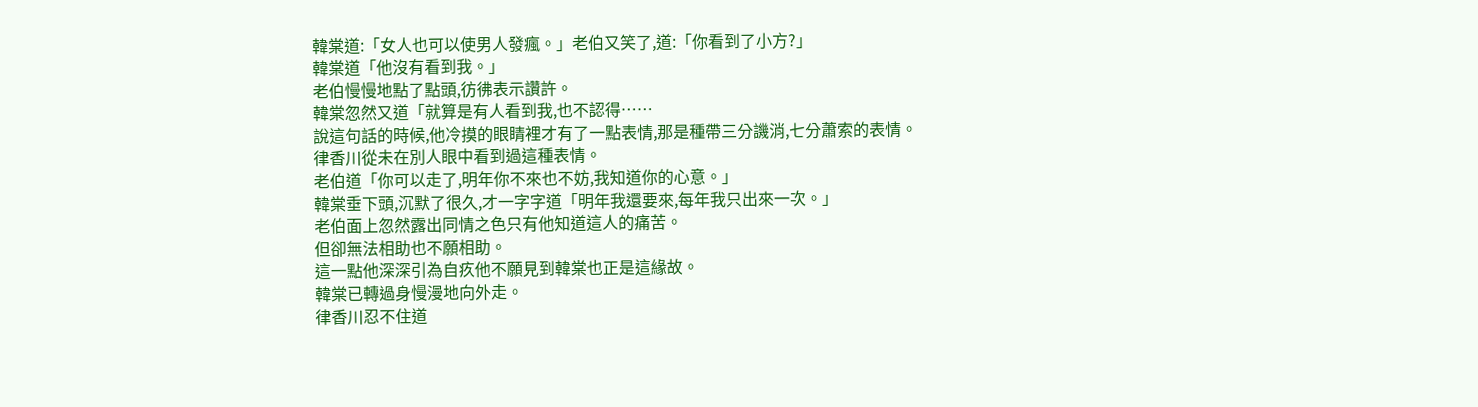韓棠道:「女人也可以使男人發瘋。」老伯又笑了,道:「你看到了小方?」
韓棠道「他沒有看到我。」
老伯慢慢地點了點頭,彷彿表示讚許。
韓棠忽然又道「就算是有人看到我,也不認得……
說這句話的時候,他冷摸的眼睛裡才有了一點表情,那是種帶三分譏消,七分蕭索的表情。
律香川從未在別人眼中看到過這種表情。
老伯道「你可以走了,明年你不來也不妨,我知道你的心意。」
韓棠垂下頭,沉默了很久,才一字字道「明年我還要來,每年我只出來一次。」
老伯面上忽然露出同情之色只有他知道這人的痛苦。
但卻無法相助也不願相助。
這一點他深深引為自疚他不願見到韓棠也正是這緣故。
韓棠已轉過身慢漫地向外走。
律香川忍不住道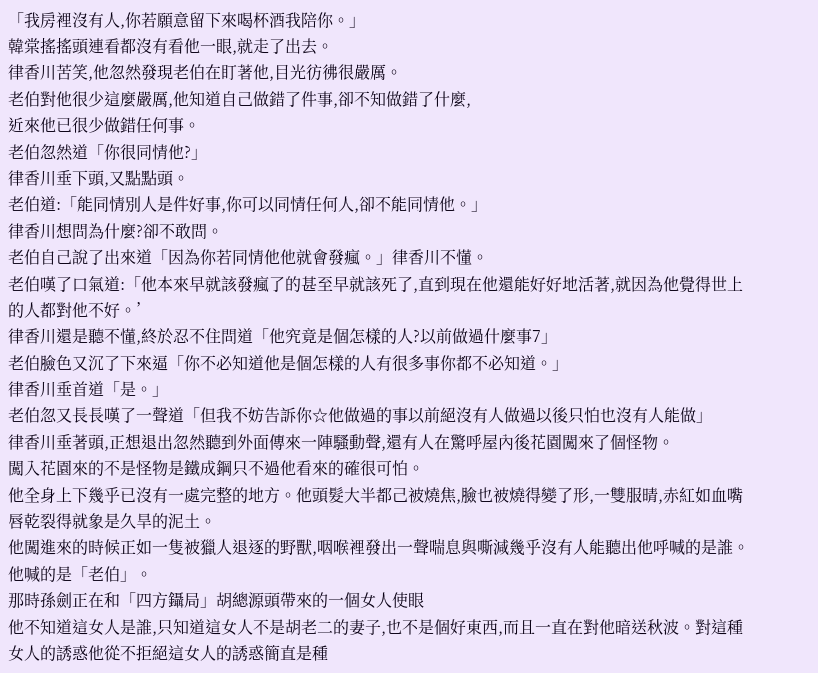「我房裡沒有人,你若願意留下來喝杯酒我陪你。」
韓棠搖搖頭連看都沒有看他一眼,就走了出去。
律香川苦笑,他忽然發現老伯在盯著他,目光彷彿很嚴厲。
老伯對他很少這麼嚴厲,他知道自己做錯了件事,卻不知做錯了什麼,
近來他已很少做錯任何事。
老伯忽然道「你很同情他?」
律香川垂下頭,又點點頭。
老伯道:「能同情別人是件好事,你可以同情任何人,卻不能同情他。」
律香川想問為什麼?卻不敢問。
老伯自己說了出來道「因為你若同情他他就會發瘋。」律香川不懂。
老伯嘆了口氣道:「他本來早就該發瘋了的甚至早就該死了,直到現在他還能好好地活著,就因為他覺得世上的人都對他不好。’
律香川還是聽不懂,終於忍不住問道「他究竟是個怎樣的人?以前做過什麼事7」
老伯臉色又沉了下來逼「你不必知道他是個怎樣的人有很多事你都不必知道。」
律香川垂首道「是。」
老伯忽又長長嘆了一聲道「但我不妨告訴你☆他做過的事以前絕沒有人做過以後只怕也沒有人能做」
律香川垂著頭,正想退出忽然聽到外面傳來一陣騷動聲,還有人在驚呼屋內後花園闖來了個怪物。
闖入花園來的不是怪物是鐵成鋼只不過他看來的確很可怕。
他全身上下幾乎已沒有一處完整的地方。他頭髮大半都己被燒焦,臉也被燒得變了形,一雙服晴,赤紅如血嘴唇乾裂得就象是久旱的泥土。
他闖進來的時候正如一隻被獵人退逐的野獸,咽喉裡發出一聲喘息與嘶減幾乎沒有人能聽出他呼喊的是誰。
他喊的是「老伯」。
那時孫劍正在和「四方鑷局」胡總源頭帶來的一個女人使眼
他不知道這女人是誰,只知道這女人不是胡老二的妻子,也不是個好東西,而且一直在對他暗送秋波。對這種女人的誘惑他從不拒絕這女人的誘惑簡直是種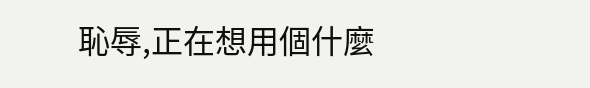恥辱,正在想用個什麼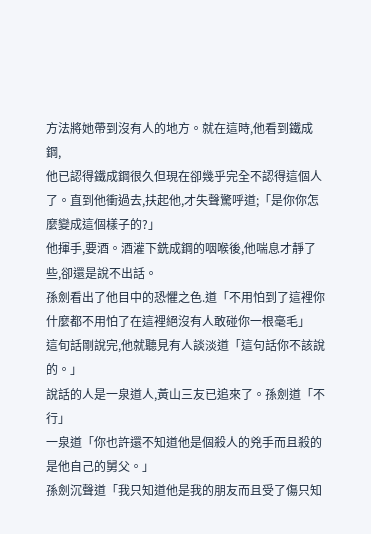方法將她帶到沒有人的地方。就在這時,他看到鐵成鋼,
他已認得鐵成鋼很久但現在卻幾乎完全不認得這個人了。直到他衝過去,扶起他,才失聲驚呼道;「是你你怎麼變成這個樣子的?」
他揮手,要酒。酒灌下銑成鋼的咽喉後,他喘息才靜了些,卻還是說不出話。
孫劍看出了他目中的恐懼之色.道「不用怕到了這裡你什麼都不用怕了在這裡絕沒有人敢碰你一根毫毛」
這旬話剛說完,他就聽見有人談淡道「這句話你不該說的。」
說話的人是一泉道人,黃山三友已追來了。孫劍道「不行」
一泉道「你也許還不知道他是個殺人的兇手而且殺的是他自己的舅父。」
孫劍沉聲道「我只知道他是我的朋友而且受了傷只知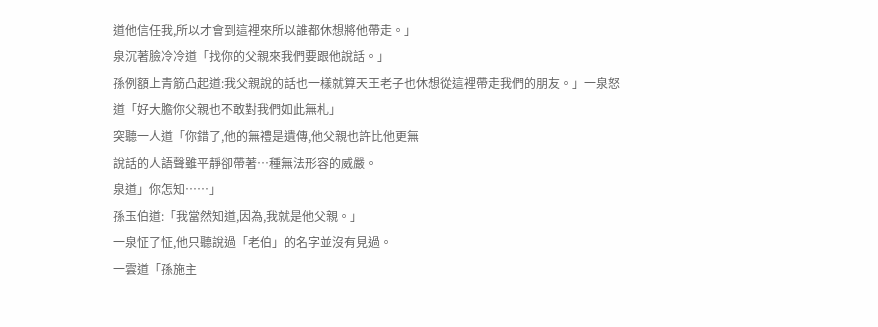道他信任我,所以才會到這裡來所以誰都休想將他帶走。」
泉沉著臉冷冷道「找你的父親來我們要跟他說話。」
孫例額上青筋凸起道:我父親說的話也一樣就算天王老子也休想從這裡帶走我們的朋友。」一泉怒道「好大膽你父親也不敢對我們如此無札」
突聽一人道「你錯了,他的無禮是遺傳,他父親也許比他更無
說話的人語聲雖平靜卻帶著…種無法形容的威嚴。
泉道」你怎知……」
孫玉伯道:「我當然知道,因為,我就是他父親。」
一泉怔了怔,他只聽說過「老伯」的名字並沒有見過。
一雲道「孫施主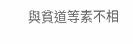與貧道等素不相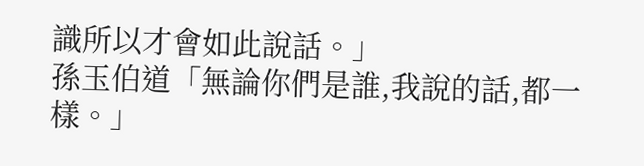識所以才會如此說話。」
孫玉伯道「無論你們是誰,我說的話,都一樣。」